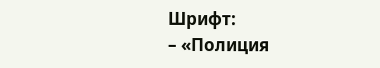Шрифт:
– «Полиция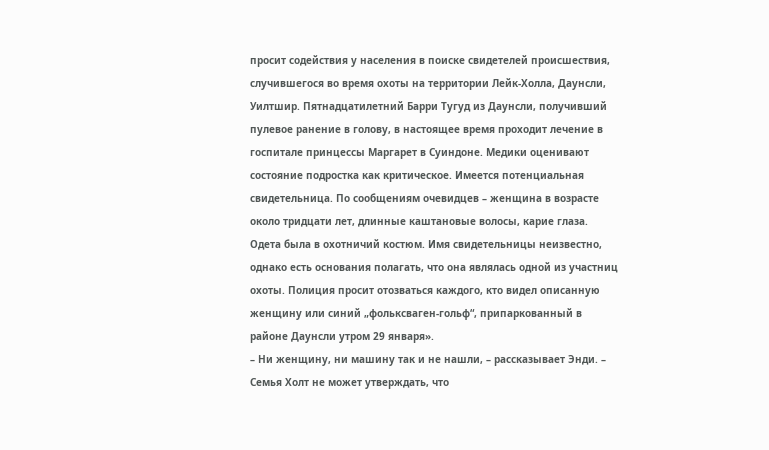просит содействия у населения в поиске свидетелей происшествия, случившегося во время охоты на территории Лейк-Холла, Даунcли, Уилтшир. Пятнадцатилетний Барри Тугуд из Даунсли, получивший пулевое ранение в голову, в настоящее время проходит лечение в госпитале принцессы Маргарет в Суиндоне. Медики оценивают состояние подростка как критическое. Имеется потенциальная свидетельница. По сообщениям очевидцев – женщина в возрасте около тридцати лет, длинные каштановые волосы, карие глаза. Одета была в охотничий костюм. Имя свидетельницы неизвестно, однако есть основания полагать, что она являлась одной из участниц охоты. Полиция просит отозваться каждого, кто видел описанную женщину или синий „фольксваген-гольф“, припаркованный в районе Даунсли утром 29 января».
– Ни женщину, ни машину так и не нашли, – рассказывает Энди. – Семья Холт не может утверждать, что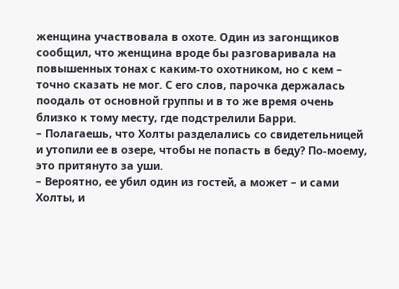женщина участвовала в охоте. Один из загонщиков сообщил, что женщина вроде бы разговаривала на повышенных тонах с каким-то охотником, но с кем – точно сказать не мог. С его слов, парочка держалась поодаль от основной группы и в то же время очень близко к тому месту, где подстрелили Барри.
– Полагаешь, что Холты разделались со свидетельницей и утопили ее в озере, чтобы не попасть в беду? По-моему, это притянуто за уши.
– Вероятно, ее убил один из гостей, а может – и сами Холты, и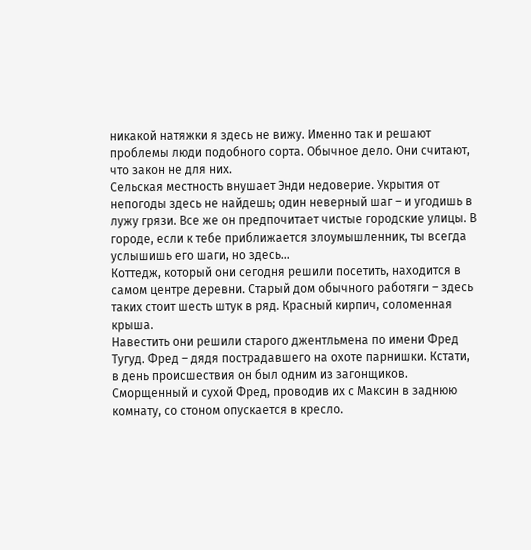никакой натяжки я здесь не вижу. Именно так и решают проблемы люди подобного сорта. Обычное дело. Они считают, что закон не для них.
Сельская местность внушает Энди недоверие. Укрытия от непогоды здесь не найдешь; один неверный шаг – и угодишь в лужу грязи. Все же он предпочитает чистые городские улицы. В городе, если к тебе приближается злоумышленник, ты всегда услышишь его шаги, но здесь…
Коттедж, который они сегодня решили посетить, находится в самом центре деревни. Старый дом обычного работяги – здесь таких стоит шесть штук в ряд. Красный кирпич, соломенная крыша.
Навестить они решили старого джентльмена по имени Фред Тугуд. Фред – дядя пострадавшего на охоте парнишки. Кстати, в день происшествия он был одним из загонщиков.
Сморщенный и сухой Фред, проводив их с Максин в заднюю комнату, со стоном опускается в кресло.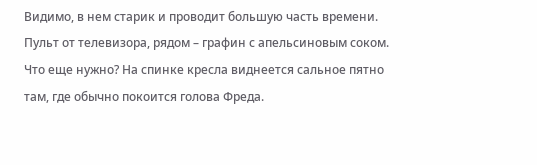Видимо, в нем старик и проводит большую часть времени. Пульт от телевизора, рядом – графин с апельсиновым соком. Что еще нужно? На спинке кресла виднеется сальное пятно там, где обычно покоится голова Фреда.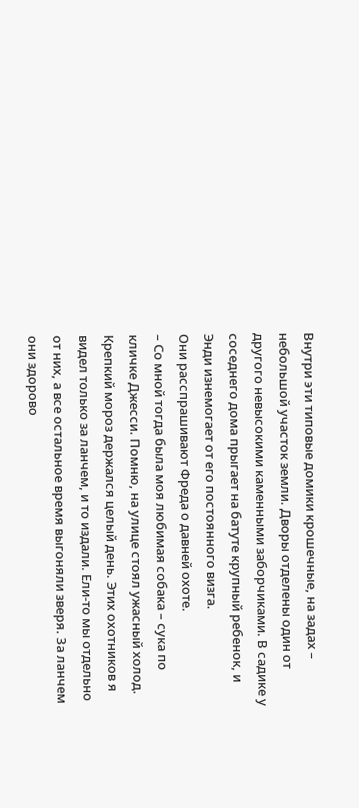Внутри эти типовые домики крошечные, на задах – небольшой участок земли. Дворы отделены один от другого невысокими каменными заборчиками. В садике у соседнего дома прыгает на батуте крупный ребенок, и Энди изнемогает от его постоянного визга.
Они расспрашивают Фреда о давней охоте.
– Со мной тогда была моя любимая собака – сука по кличке Джесси. Помню, на улице стоял ужасный холод. Крепкий мороз держался целый день. Этих охотников я видел только за ланчем, и то издали. Ели-то мы отдельно от них, а все остальное время выгоняли зверя. За ланчем они здорово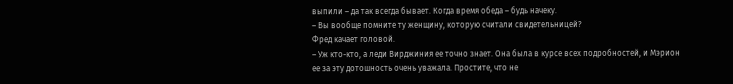выпили – да так всегда бывает. Когда время обеда – будь начеку.
– Вы вообще помните ту женщину, которую считали свидетельницей?
Фред качает головой.
– Уж кто-кто, а леди Вирджиния ее точно знает. Она была в курсе всех подробностей, и Мэрион ее за эту дотошность очень уважала. Простите, что не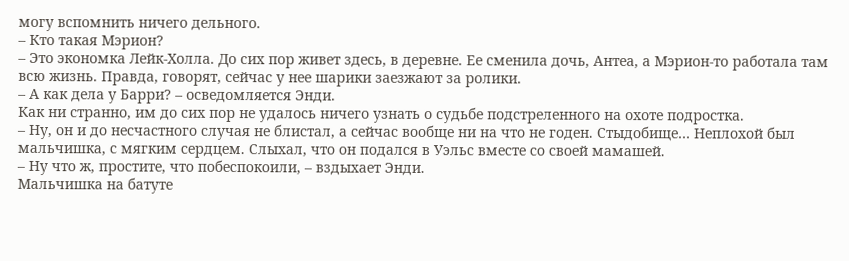могу вспомнить ничего дельного.
– Кто такая Мэрион?
– Это экономка Лейк-Холла. До сих пор живет здесь, в деревне. Ее сменила дочь, Антеа, а Мэрион-то работала там всю жизнь. Правда, говорят, сейчас у нее шарики заезжают за ролики.
– А как дела у Барри? – осведомляется Энди.
Как ни странно, им до сих пор не удалось ничего узнать о судьбе подстреленного на охоте подростка.
– Ну, он и до несчастного случая не блистал, а сейчас вообще ни на что не годен. Стыдобище… Неплохой был мальчишка, с мягким сердцем. Слыхал, что он подался в Уэльс вместе со своей мамашей.
– Ну что ж, простите, что побеспокоили, – вздыхает Энди.
Мальчишка на батуте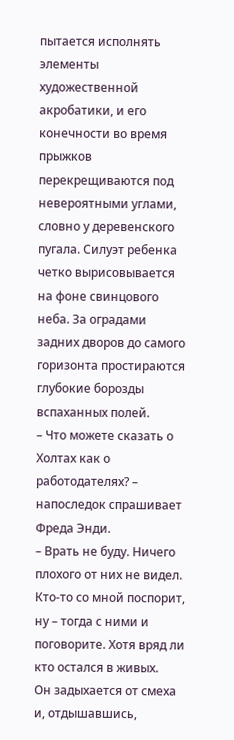пытается исполнять элементы художественной акробатики, и его конечности во время прыжков перекрещиваются под невероятными углами, словно у деревенского пугала. Силуэт ребенка четко вырисовывается на фоне свинцового неба. За оградами задних дворов до самого горизонта простираются глубокие борозды вспаханных полей.
– Что можете сказать о Холтах как о работодателях? – напоследок спрашивает Фреда Энди.
– Врать не буду. Ничего плохого от них не видел. Кто-то со мной поспорит, ну – тогда с ними и поговорите. Хотя вряд ли кто остался в живых.
Он задыхается от смеха и, отдышавшись,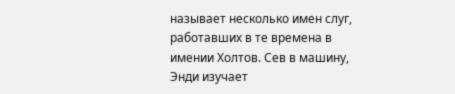называет несколько имен слуг, работавших в те времена в имении Холтов. Сев в машину, Энди изучает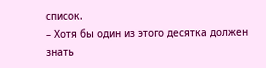список.
– Хотя бы один из этого десятка должен знать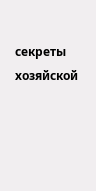секреты хозяйской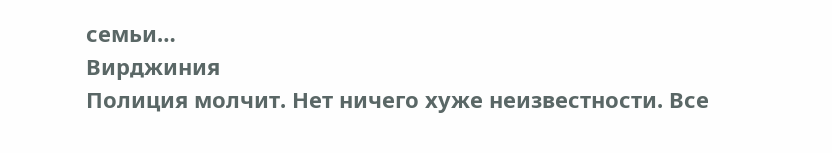семьи…
Вирджиния
Полиция молчит. Нет ничего хуже неизвестности. Все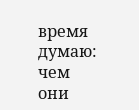время думаю: чем они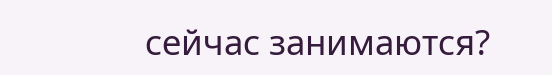сейчас занимаются?